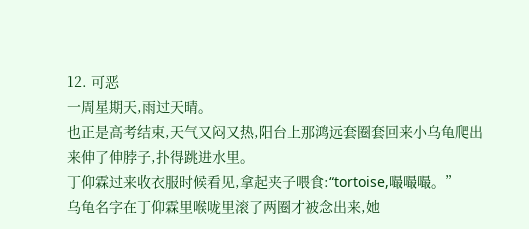12. 可恶
一周星期天,雨过天晴。
也正是高考结束,天气又闷又热,阳台上那鸿远套圈套回来小乌龟爬出来伸了伸脖子,扑得跳进水里。
丁仰霖过来收衣服时候看见,拿起夹子喂食:“tortoise,嘬嘬嘬。”
乌龟名字在丁仰霖里喉咙里滚了两圈才被念出来,她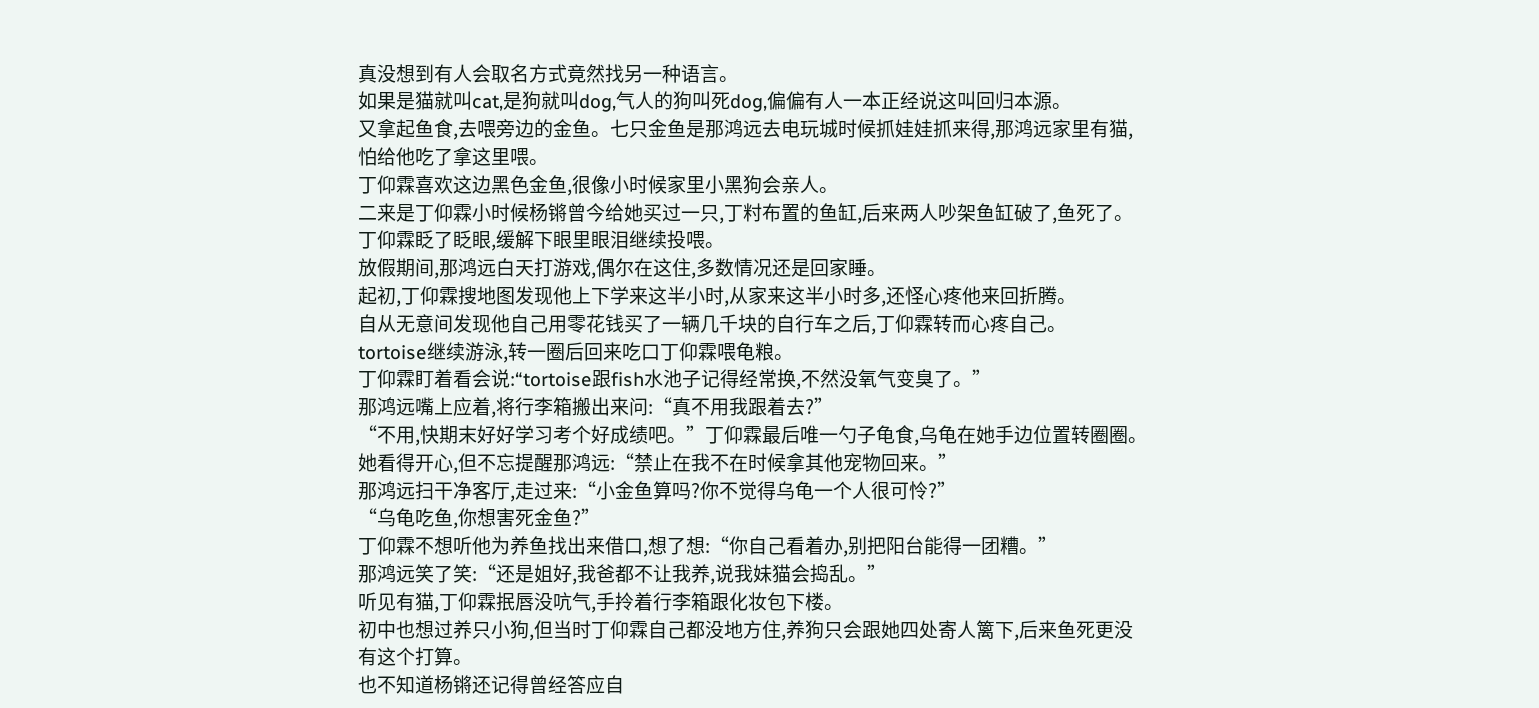真没想到有人会取名方式竟然找另一种语言。
如果是猫就叫cat,是狗就叫dog,气人的狗叫死dog,偏偏有人一本正经说这叫回归本源。
又拿起鱼食,去喂旁边的金鱼。七只金鱼是那鸿远去电玩城时候抓娃娃抓来得,那鸿远家里有猫,怕给他吃了拿这里喂。
丁仰霖喜欢这边黑色金鱼,很像小时候家里小黑狗会亲人。
二来是丁仰霖小时候杨锵曾今给她买过一只,丁籿布置的鱼缸,后来两人吵架鱼缸破了,鱼死了。
丁仰霖眨了眨眼,缓解下眼里眼泪继续投喂。
放假期间,那鸿远白天打游戏,偶尔在这住,多数情况还是回家睡。
起初,丁仰霖搜地图发现他上下学来这半小时,从家来这半小时多,还怪心疼他来回折腾。
自从无意间发现他自己用零花钱买了一辆几千块的自行车之后,丁仰霖转而心疼自己。
tortoise继续游泳,转一圈后回来吃口丁仰霖喂龟粮。
丁仰霖盯着看会说:“tortoise跟fish水池子记得经常换,不然没氧气变臭了。”
那鸿远嘴上应着,将行李箱搬出来问:“真不用我跟着去?”
“不用,快期末好好学习考个好成绩吧。”丁仰霖最后唯一勺子龟食,乌龟在她手边位置转圈圈。
她看得开心,但不忘提醒那鸿远:“禁止在我不在时候拿其他宠物回来。”
那鸿远扫干净客厅,走过来:“小金鱼算吗?你不觉得乌龟一个人很可怜?”
“乌龟吃鱼,你想害死金鱼?”
丁仰霖不想听他为养鱼找出来借口,想了想:“你自己看着办,别把阳台能得一团糟。”
那鸿远笑了笑:“还是姐好,我爸都不让我养,说我妹猫会捣乱。”
听见有猫,丁仰霖抿唇没吭气,手拎着行李箱跟化妆包下楼。
初中也想过养只小狗,但当时丁仰霖自己都没地方住,养狗只会跟她四处寄人篱下,后来鱼死更没有这个打算。
也不知道杨锵还记得曾经答应自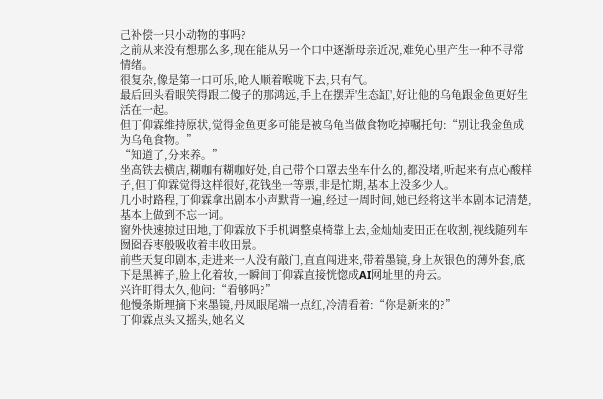己补偿一只小动物的事吗?
之前从来没有想那么多,现在能从另一个口中逐渐母亲近况,难免心里产生一种不寻常情绪。
很复杂,像是第一口可乐,呛人顺着喉咙下去,只有气。
最后回头看眼笑得跟二傻子的那鸿远,手上在摆弄'生态缸',好让他的乌龟跟金鱼更好生活在一起。
但丁仰霖维持原状,觉得金鱼更多可能是被乌龟当做食物吃掉嘱托句:“别让我金鱼成为乌龟食物。”
“知道了,分来养。”
坐高铁去横店,糊咖有糊咖好处,自己带个口罩去坐车什么的,都没堵,听起来有点心酸样子,但丁仰霖觉得这样很好,花钱坐一等票,非是忙期,基本上没多少人。
几小时路程,丁仰霖拿出剧本小声默背一遍,经过一周时间,她已经将这半本剧本记清楚,基本上做到不忘一词。
窗外快速掠过田地,丁仰霖放下手机调整桌椅靠上去,金灿灿麦田正在收割,视线随列车囫囵吞枣般吸收着丰收田景。
前些天复印剧本,走进来一人没有敲门,直直闯进来,带着墨镜,身上灰银色的薄外套,底下是黑裤子,脸上化着妆,一瞬间丁仰霖直接恍惚成AI网址里的舟云。
兴许盯得太久,他问:“看够吗?”
他慢条斯理摘下来墨镜,丹凤眼尾端一点红,冷清看着:“你是新来的?”
丁仰霖点头又摇头,她名义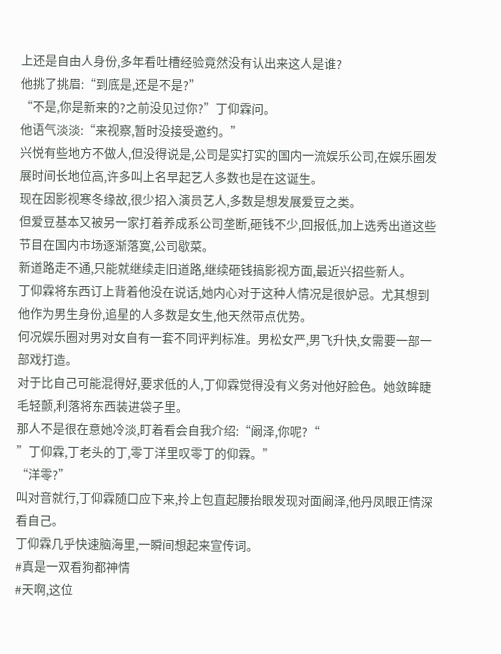上还是自由人身份,多年看吐槽经验竟然没有认出来这人是谁?
他挑了挑眉:“到底是,还是不是?”
“不是,你是新来的?之前没见过你?”丁仰霖问。
他语气淡淡:“来视察,暂时没接受邀约。”
兴悦有些地方不做人,但没得说是,公司是实打实的国内一流娱乐公司,在娱乐圈发展时间长地位高,许多叫上名早起艺人多数也是在这诞生。
现在因影视寒冬缘故,很少招入演员艺人,多数是想发展爱豆之类。
但爱豆基本又被另一家打着养成系公司垄断,砸钱不少,回报低,加上选秀出道这些节目在国内市场逐渐落寞,公司歇菜。
新道路走不通,只能就继续走旧道路,继续砸钱搞影视方面,最近兴招些新人。
丁仰霖将东西订上背着他没在说话,她内心对于这种人情况是很妒忌。尤其想到他作为男生身份,追星的人多数是女生,他天然带点优势。
何况娱乐圈对男对女自有一套不同评判标准。男松女严,男飞升快,女需要一部一部戏打造。
对于比自己可能混得好,要求低的人,丁仰霖觉得没有义务对他好脸色。她敛眸睫毛轻颤,利落将东西装进袋子里。
那人不是很在意她冷淡,盯着看会自我介绍:“阚泽,你呢?“
”丁仰霖,丁老头的丁,零丁洋里叹零丁的仰霖。”
“洋零?”
叫对音就行,丁仰霖随口应下来,拎上包直起腰抬眼发现对面阚泽,他丹凤眼正情深看自己。
丁仰霖几乎快速脑海里,一瞬间想起来宣传词。
#真是一双看狗都神情
#天啊,这位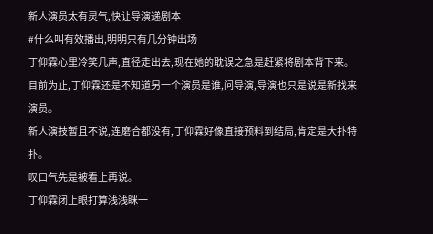新人演员太有灵气,快让导演递剧本
#什么叫有效播出,明明只有几分钟出场
丁仰霖心里冷笑几声,直径走出去,现在她的耽误之急是赶紧将剧本背下来。
目前为止,丁仰霖还是不知道另一个演员是谁,问导演,导演也只是说是新找来演员。
新人演技暂且不说,连磨合都没有,丁仰霖好像直接预料到结局,肯定是大扑特扑。
叹口气先是被看上再说。
丁仰霖闭上眼打算浅浅眯一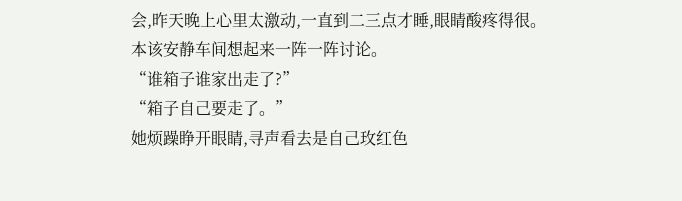会,昨天晚上心里太激动,一直到二三点才睡,眼睛酸疼得很。
本该安静车间想起来一阵一阵讨论。
“谁箱子谁家出走了?”
“箱子自己要走了。”
她烦躁睁开眼睛,寻声看去是自己玫红色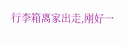行李箱离家出走,刚好一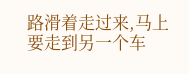路滑着走过来,马上要走到另一个车